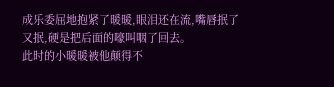成乐委屈地抱紧了暖暖,眼泪还在流,嘴唇抿了又抿,硬是把后面的嚎叫咽了回去。
此时的小暖暖被他颠得不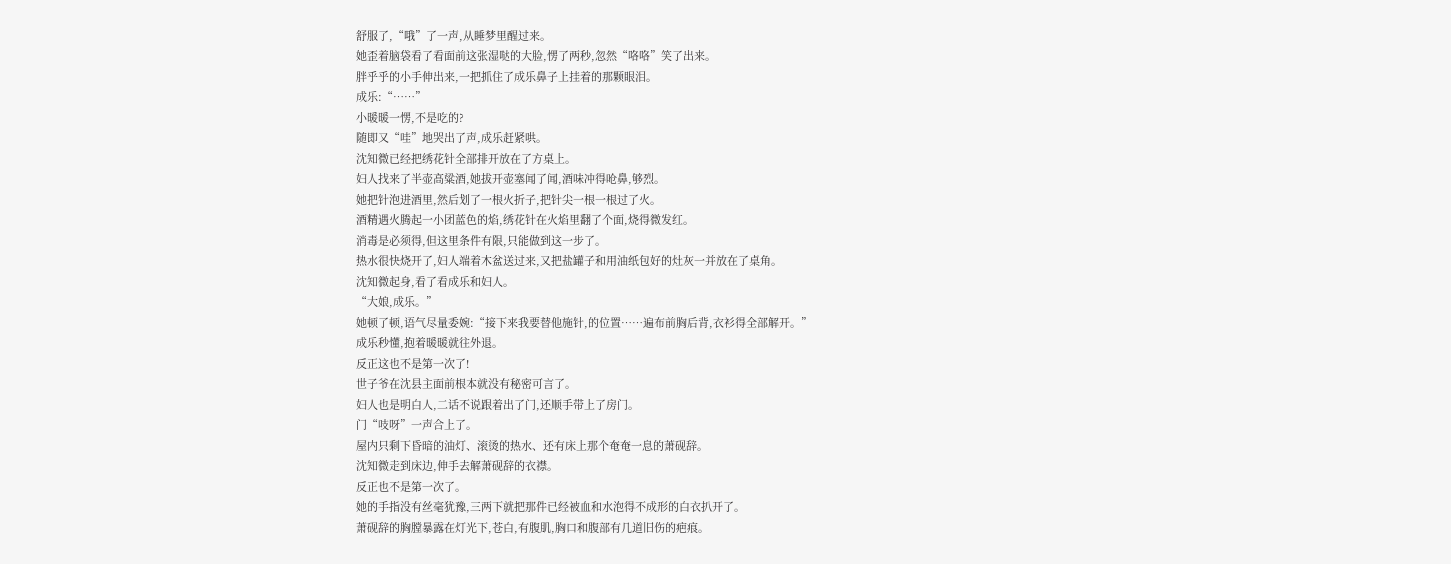舒服了,“哦”了一声,从睡梦里醒过来。
她歪着脑袋看了看面前这张湿哒的大脸,愣了两秒,忽然“咯咯”笑了出来。
胖乎乎的小手伸出来,一把抓住了成乐鼻子上挂着的那颗眼泪。
成乐:“……”
小暖暖一愣,不是吃的?
随即又“哇”地哭出了声,成乐赶紧哄。
沈知微已经把绣花针全部排开放在了方桌上。
妇人找来了半壶高粱酒,她拔开壶塞闻了闻,酒味冲得呛鼻,够烈。
她把针泡进酒里,然后划了一根火折子,把针尖一根一根过了火。
酒精遇火腾起一小团蓝色的焰,绣花针在火焰里翻了个面,烧得微发红。
消毒是必须得,但这里条件有限,只能做到这一步了。
热水很快烧开了,妇人端着木盆送过来,又把盐罐子和用油纸包好的灶灰一并放在了桌角。
沈知微起身,看了看成乐和妇人。
“大娘,成乐。”
她顿了顿,语气尽量委婉:“接下来我要替他施针,的位置……遍布前胸后背,衣衫得全部解开。”
成乐秒懂,抱着暖暖就往外退。
反正这也不是第一次了!
世子爷在沈县主面前根本就没有秘密可言了。
妇人也是明白人,二话不说跟着出了门,还顺手带上了房门。
门“吱呀”一声合上了。
屋内只剩下昏暗的油灯、滚烫的热水、还有床上那个奄奄一息的萧砚辞。
沈知微走到床边,伸手去解萧砚辞的衣襟。
反正也不是第一次了。
她的手指没有丝毫犹豫,三两下就把那件已经被血和水泡得不成形的白衣扒开了。
萧砚辞的胸膛暴露在灯光下,苍白,有腹肌,胸口和腹部有几道旧伤的疤痕。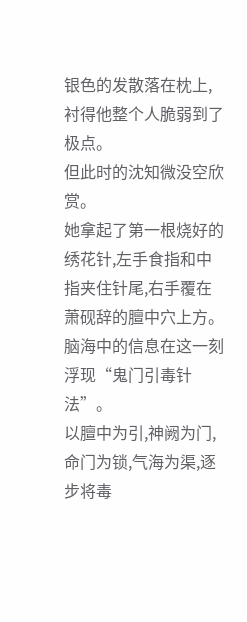银色的发散落在枕上,衬得他整个人脆弱到了极点。
但此时的沈知微没空欣赏。
她拿起了第一根烧好的绣花针,左手食指和中指夹住针尾,右手覆在萧砚辞的膻中穴上方。
脑海中的信息在这一刻浮现“鬼门引毒针法”。
以膻中为引,神阙为门,命门为锁,气海为渠,逐步将毒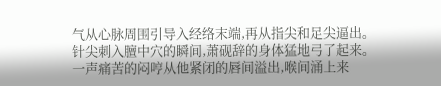气从心脉周围引导入经络末端,再从指尖和足尖逼出。
针尖刺入膻中穴的瞬间,萧砚辞的身体猛地弓了起来。
一声痛苦的闷哼从他紧闭的唇间溢出,喉间涌上来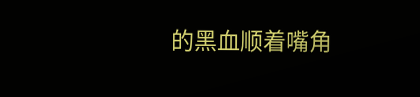的黑血顺着嘴角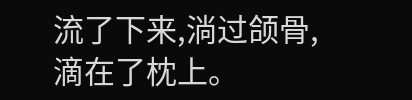流了下来,淌过颌骨,滴在了枕上。